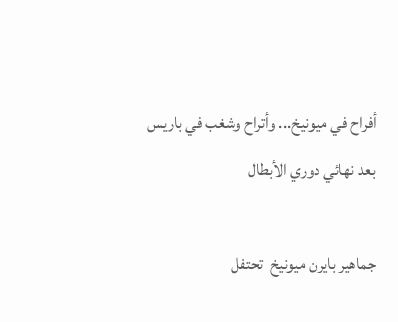أفراح في ميونيخ... وأتراح وشغب في باريس بعد نهائي دوري الأبطال

جماهير بايرن ميونيخ  تحتفل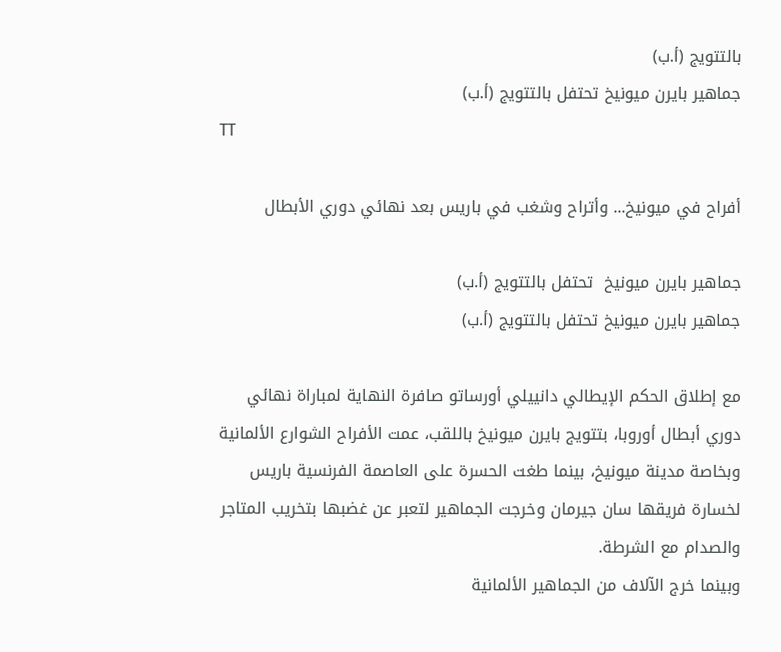بالتتويج (أ.ب)
جماهير بايرن ميونيخ تحتفل بالتتويج (أ.ب)
TT

أفراح في ميونيخ... وأتراح وشغب في باريس بعد نهائي دوري الأبطال

جماهير بايرن ميونيخ  تحتفل بالتتويج (أ.ب)
جماهير بايرن ميونيخ تحتفل بالتتويج (أ.ب)

مع إطلاق الحكم الإيطالي دانييلي أورساتو صافرة النهاية لمباراة نهائي دوري أبطال أوروبا، بتتويج بايرن ميونيخ باللقب، عمت الأفراح الشوارع الألمانية وبخاصة مدينة ميونيخ، بينما طغت الحسرة على العاصمة الفرنسية باريس لخسارة فريقها سان جيرمان وخرجت الجماهير لتعبر عن غضبها بتخريب المتاجر والصدام مع الشرطة.
وبينما خرج الآلاف من الجماهير الألمانية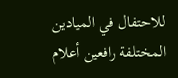للاحتفال في الميادين المختلفة رافعين أعلام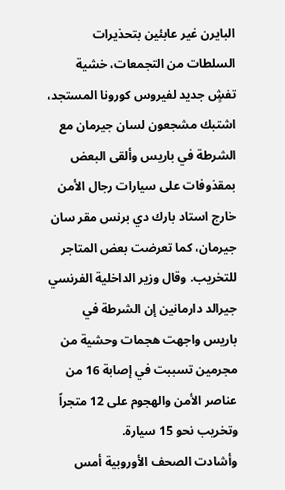البايرن غير عابئين بتحذيرات السلطات من التجمعات، خشية تفشٍ جديد لفيروس كورونا المستجد، اشتبك مشجعون لسان جيرمان مع الشرطة في باريس وألقى البعض بمقذوفات على سيارات رجال الأمن خارج استاد بارك دي برنس مقر سان جيرمان، كما تعرضت بعض المتاجر للتخريب. وقال وزير الداخلية الفرنسي جيرالد دارمانين إن الشرطة في باريس واجهت هجمات وحشية من مجرمين تسببت في إصابة 16 من عناصر الأمن والهجوم على 12 متجراً وتخريب نحو 15 سيارة.
وأشادت الصحف الأوروبية أمس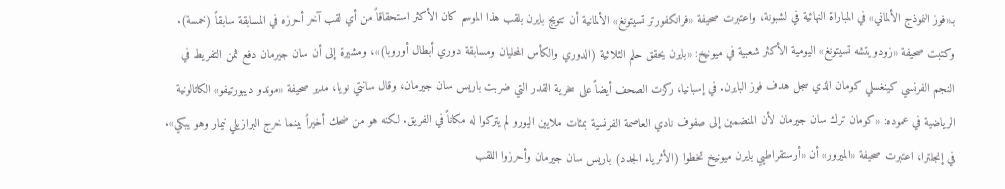بـ«فوز النموذج الألماني» في المباراة النهائية في لشبونة، واعتبرت صحيفة «فرانكفورتر تسيتونغ» الألمانية أن تتويج بايرن بلقب هذا الموسم كان الأكثر استحقاقاً من أي لقب آخر أحرزه في المسابقة سابقاً (خمسة).
وكتبت صحيفة «زودويتشه تسيتونغ» اليومية الأكثر شعبية في ميونيخ: «بايرن يحقق حلم الثلاثية (الدوري والكأس المحليان ومسابقة دوري أبطال أوروبا)»، ومشيرة إلى أن سان جيرمان دفع ثمن التفريط في النجم الفرنسي كينغسلي كومان الذي سجل هدف فوز البايرن. في إسبانيا، ركزت الصحف أيضاً على سخرية القدر التي ضربت باريس سان جيرمان، وقال سانتي نويا، مدير صحيفة «موندو ديبورتيفو» الكاتالونية الرياضية في عموده: «كومان ترك سان جيرمان لأن المنضمين إلى صفوف نادي العاصمة الفرنسية بمئات ملايين اليورو لم يتركوا له مكاناً في الفريق. لكنه هو من ضحك أخيراً بينما خرج البرازيلي نيمار وهو يبكي».
في إنجلترا، اعتبرت صحيفة «الميرور» أن «أرستقراطيي بايرن ميونيخ تخطوا (الأثرياء الجدد) باريس سان جيرمان وأحرزوا اللقب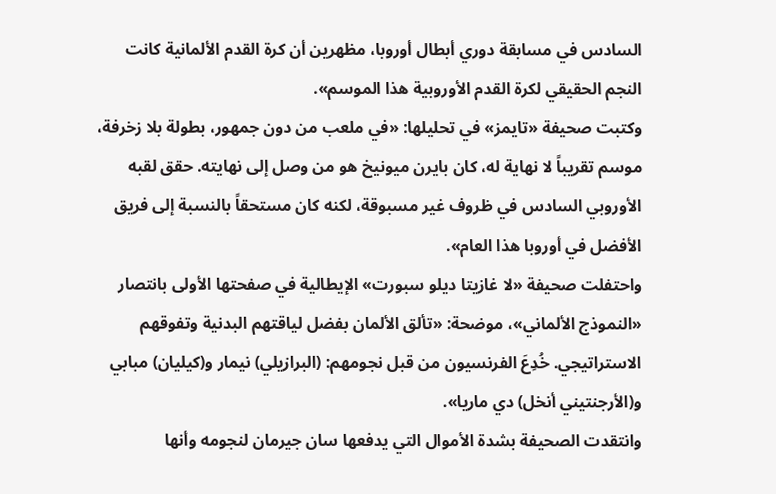السادس في مسابقة دوري أبطال أوروبا، مظهرين أن كرة القدم الألمانية كانت النجم الحقيقي لكرة القدم الأوروبية هذا الموسم».
وكتبت صحيفة «تايمز» في تحليلها: «في ملعب من دون جمهور، بطولة بلا زخرفة، موسم تقريباً لا نهاية له، كان بايرن ميونيخ هو من وصل إلى نهايته. حقق لقبه الأوروبي السادس في ظروف غير مسبوقة، لكنه كان مستحقاً بالنسبة إلى فريق الأفضل في أوروبا هذا العام».
واحتفلت صحيفة «لا غازيتا ديلو سبورت» الإيطالية في صفحتها الأولى بانتصار «النموذج الألماني»، موضحة: «تألق الألمان بفضل لياقتهم البدنية وتفوقهم الاستراتيجي. خُدِعَ الفرنسيون من قبل نجومهم: (البرازيلي) نيمار و(كيليان) مبابي و(الأرجنتيني أنخل) دي ماريا».
وانتقدت الصحيفة بشدة الأموال التي يدفعها سان جيرمان لنجومه وأنها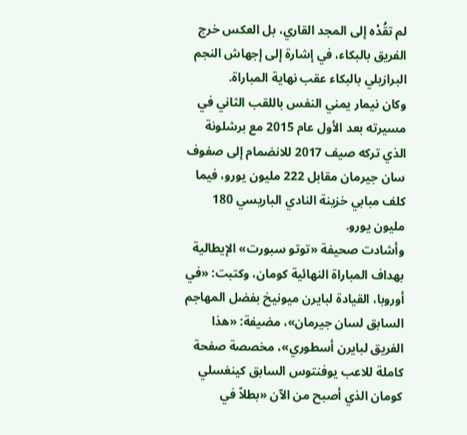لم تقُدْه إلى المجد القاري، بل العكس خرج الفريق بالبكاء، في إشارة إلى إجهاش النجم البرازيلي بالبكاء عقب نهاية المباراة.
وكان نيمار يمني النفس باللقب الثاني في مسيرته بعد الأول عام 2015 مع برشلونة الذي تركه صيف 2017 للانضمام إلى صفوف سان جيرمان مقابل 222 مليون يورو، فيما كلف مبابي خزينة النادي الباريسي 180 مليون يورو.
وأشادت صحيفة «توتو سبورت» الإيطالية بهداف المباراة النهائية كومان، وكتبت: «في أوروبا، القيادة لبايرن ميونيخ بفضل المهاجم السابق لسان جيرمان»، مضيفة: «هذا الفريق لبايرن أسطوري»، مخصصة صفحة كاملة للاعب يوفنتوس السابق كينغسلي كومان الذي أصبح من الآن «بطلاً في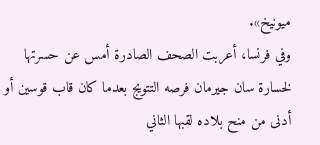ميونيخ».
وفي فرنسا، أعربت الصحف الصادرة أمس عن حسرتها لخسارة سان جيرمان فرصه التتويج بعدما كان قاب قوسين أو أدنى من منح بلاده لقبها الثاني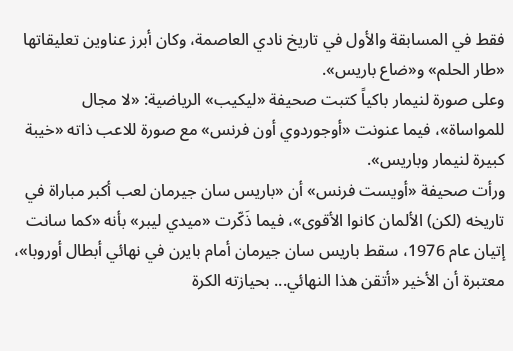فقط في المسابقة والأول في تاريخ نادي العاصمة، وكان أبرز عناوين تعليقاتها «طار الحلم» و«ضاع باريس».
وعلى صورة لنيمار باكياً كتبت صحيفة «ليكيب» الرياضية: «لا مجال للمواساة»، فيما عنونت «أوجوردوي أون فرنس» مع صورة للاعب ذاته «خيبة كبيرة لنيمار وباريس».
ورأت صحيفة «أويست فرنس» أن «باريس سان جيرمان لعب أكبر مباراة في تاريخه (لكن) الألمان كانوا الأقوى»، فيما ذَكّرت «ميدي ليبر» بأنه «كما سانت إتيان عام 1976، سقط باريس سان جيرمان أمام بايرن في نهائي أبطال أوروبا»، معتبرة أن الأخير «أتقن هذا النهائي... بحيازته الكرة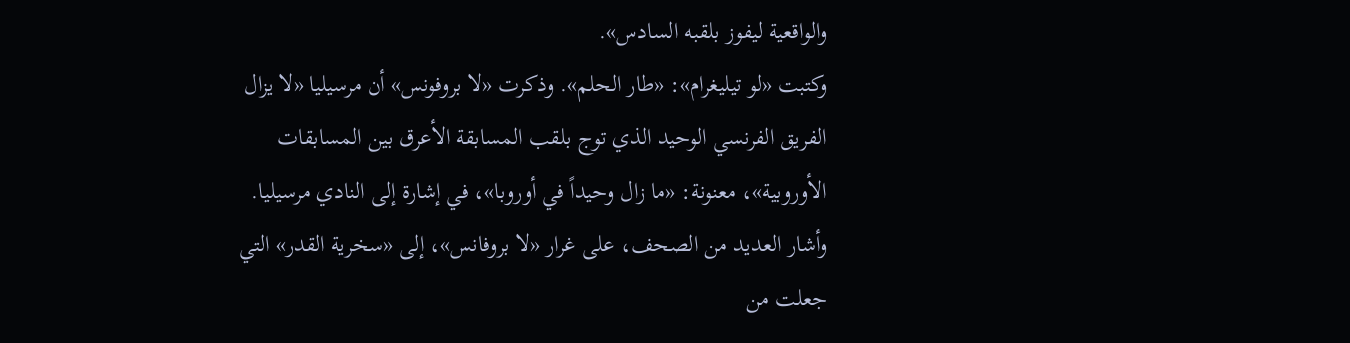والواقعية ليفوز بلقبه السادس».
وكتبت «لو تيليغرام»: «طار الحلم». وذكرت «لا بروفونس» أن مرسيليا «لا يزال الفريق الفرنسي الوحيد الذي توج بلقب المسابقة الأعرق بين المسابقات الأوروبية»، معنونة: «ما زال وحيداً في أوروبا»، في إشارة إلى النادي مرسيليا.
وأشار العديد من الصحف، على غرار «لا بروفانس»، إلى «سخرية القدر» التي جعلت من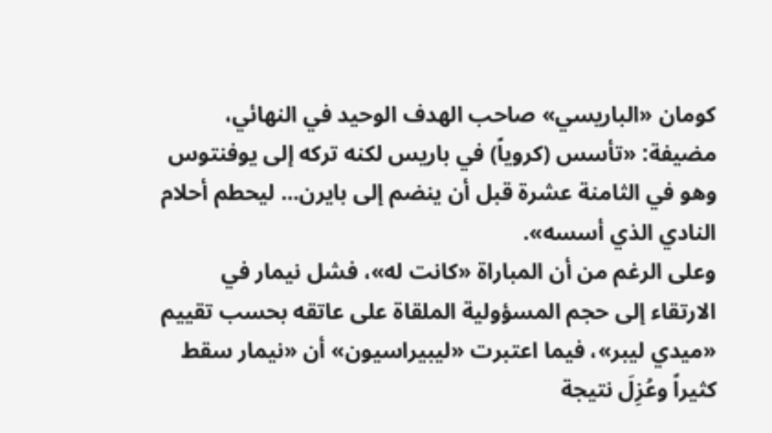كومان «الباريسي» صاحب الهدف الوحيد في النهائي، مضيفة: «تأسس (كروياً) في باريس لكنه تركه إلى يوفنتوس وهو في الثامنة عشرة قبل أن ينضم إلى بايرن... ليحطم أحلام النادي الذي أسسه».
وعلى الرغم من أن المباراة «كانت له»، فشل نيمار في الارتقاء إلى حجم المسؤولية الملقاة على عاتقه بحسب تقييم «ميدي ليبر»، فيما اعتبرت «ليبيراسيون» أن «نيمار سقط كثيراً وعُزِلَ نتيجة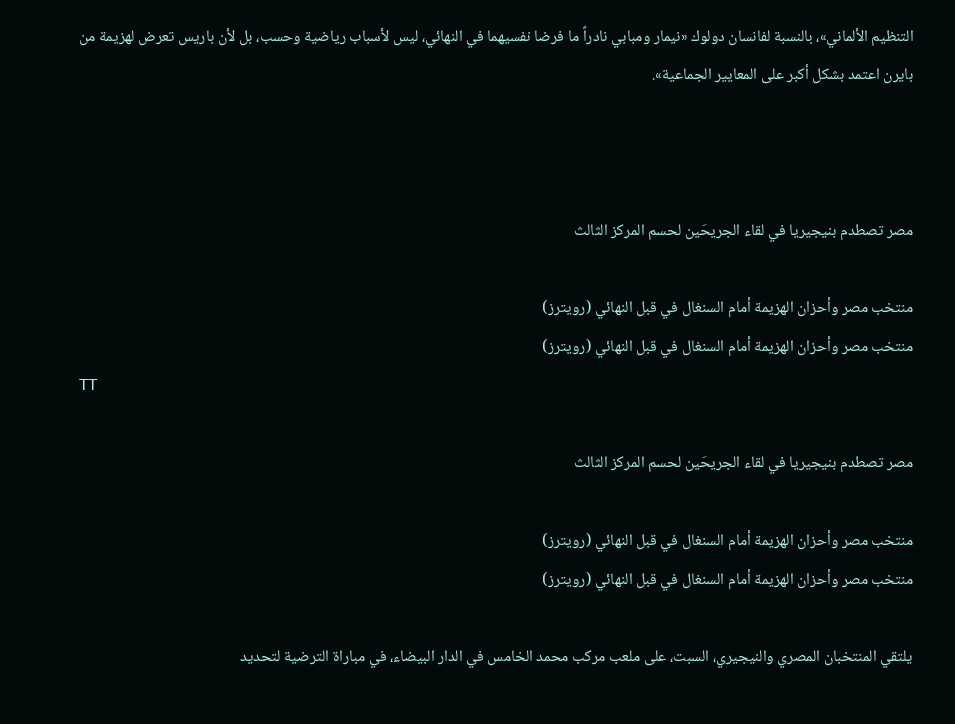التنظيم الألماني»، بالنسبة لفانسان دولوك «نيمار ومبابي نادراً ما فرضا نفسيهما في النهائي، ليس لأسباب رياضية وحسب، بل لأن باريس تعرض لهزيمة من بايرن اعتمد بشكل أكبر على المعايير الجماعية».



مصر تصطدم بنيجيريا في لقاء الجريحَين لحسم المركز الثالث

منتخب مصر وأحزان الهزيمة أمام السنغال في قبل النهائي (رويترز)
منتخب مصر وأحزان الهزيمة أمام السنغال في قبل النهائي (رويترز)
TT

مصر تصطدم بنيجيريا في لقاء الجريحَين لحسم المركز الثالث

منتخب مصر وأحزان الهزيمة أمام السنغال في قبل النهائي (رويترز)
منتخب مصر وأحزان الهزيمة أمام السنغال في قبل النهائي (رويترز)

يلتقي المنتخبان المصري والنيجيري، السبت، على ملعب مركب محمد الخامس في الدار البيضاء، في مباراة الترضية لتحديد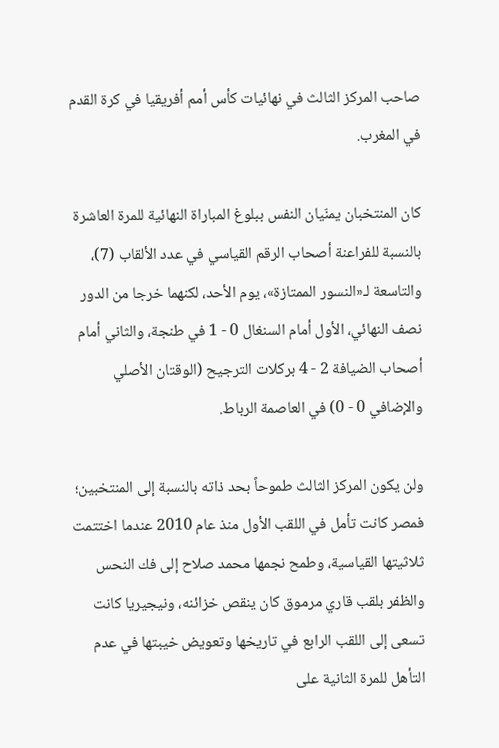صاحب المركز الثالث في نهائيات كأس أمم أفريقيا في كرة القدم في المغرب.

كان المنتخبان يمنّيان النفس ببلوغ المباراة النهائية للمرة العاشرة بالنسبة للفراعنة أصحاب الرقم القياسي في عدد الألقاب (7)، والتاسعة لـ«النسور الممتازة»، يوم الأحد، لكنهما خرجا من الدور نصف النهائي، الأول أمام السنغال 0 - 1 في طنجة، والثاني أمام أصحاب الضيافة 2 - 4 بركلات الترجيح (الوقتان الأصلي والإضافي 0 - 0) في العاصمة الرباط.

ولن يكون المركز الثالث طموحاً بحد ذاته بالنسبة إلى المنتخبين؛ فمصر كانت تأمل في اللقب الأول منذ عام 2010 عندما اختتمت ثلاثيتها القياسية، وطمح نجمها محمد صلاح إلى فك النحس والظفر بلقب قاري مرموق كان ينقص خزائنه، ونيجيريا كانت تسعى إلى اللقب الرابع في تاريخها وتعويض خيبتها في عدم التأهل للمرة الثانية على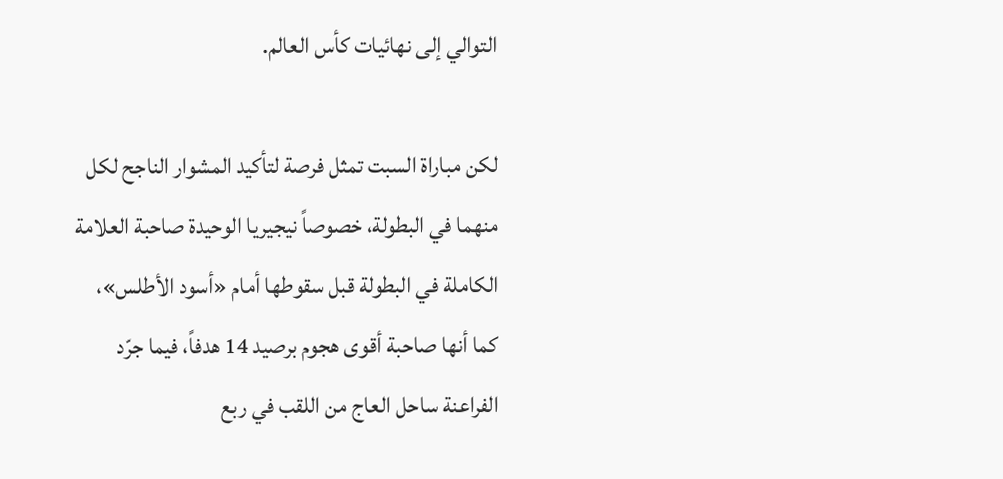التوالي إلى نهائيات كأس العالم.

لكن مباراة السبت تمثل فرصة لتأكيد المشوار الناجح لكل منهما في البطولة، خصوصاً نيجيريا الوحيدة صاحبة العلامة الكاملة في البطولة قبل سقوطها أمام «أسود الأطلس»، كما أنها صاحبة أقوى هجوم برصيد 14 هدفاً، فيما جرّد الفراعنة ساحل العاج من اللقب في ربع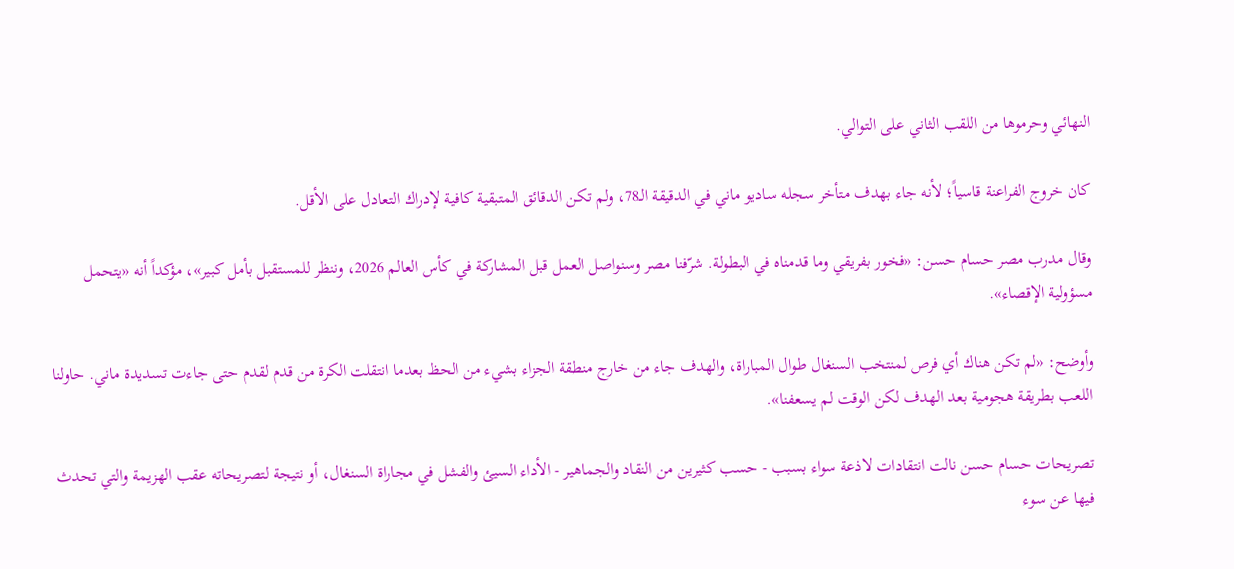النهائي وحرموها من اللقب الثاني على التوالي.

كان خروج الفراعنة قاسياً؛ لأنه جاء بهدف متأخر سجله ساديو ماني في الدقيقة الـ78، ولم تكن الدقائق المتبقية كافية لإدراك التعادل على الأقل.

وقال مدرب مصر حسام حسن: «فخور بفريقي وما قدمناه في البطولة. شرّفنا مصر وسنواصل العمل قبل المشاركة في كأس العالم 2026، وننظر للمستقبل بأمل كبير»، مؤكداً أنه «يتحمل مسؤولية الإقصاء».

وأوضح: «لم تكن هناك أي فرص لمنتخب السنغال طوال المباراة، والهدف جاء من خارج منطقة الجزاء بشيء من الحظ بعدما انتقلت الكرة من قدم لقدم حتى جاءت تسديدة ماني. حاولنا اللعب بطريقة هجومية بعد الهدف لكن الوقت لم يسعفنا».

تصريحات حسام حسن نالت انتقادات لاذعة سواء بسبب - حسب كثيرين من النقاد والجماهير - الأداء السيئ والفشل في مجاراة السنغال، أو نتيجة لتصريحاته عقب الهزيمة والتي تحدث فيها عن سوء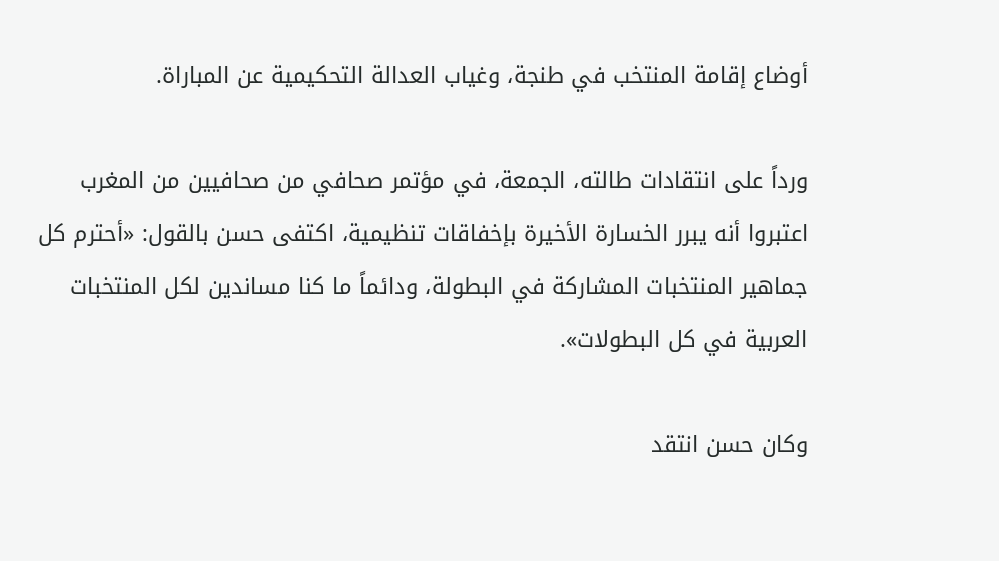أوضاع إقامة المنتخب في طنجة، وغياب العدالة التحكيمية عن المباراة.

ورداً على انتقادات طالته، الجمعة، في مؤتمر صحافي من صحافيين من المغرب اعتبروا أنه يبرر الخسارة الأخيرة بإخفاقات تنظيمية، اكتفى حسن بالقول: «أحترم كل جماهير المنتخبات المشاركة في البطولة، ودائماً ما كنا مساندين لكل المنتخبات العربية في كل البطولات».

وكان حسن انتقد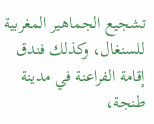تشجيع الجماهير المغربية للسنغال، وكذلك فندق إقامة الفراعنة في مدينة طنجة،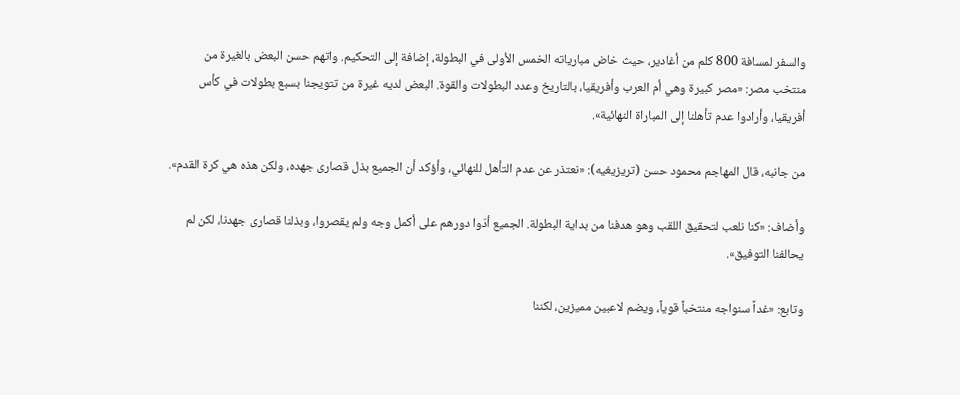والسفر لمسافة 800 كلم من أغادير، حيث خاض مبارياته الخمس الأولى في البطولة، إضافة إلى التحكيم. واتهم حسن البعض بالغيرة من منتخب مصر: «مصر كبيرة وهي أم العرب وأفريقيا، بالتاريخ وعدد البطولات والقوة. البعض لديه غيرة من تتويجنا بسبع بطولات في كأس أفريقيا، وأرادوا عدم تأهلنا إلى المباراة النهائية».

من جانبه، قال المهاجم محمود حسن (تريزيغيه): «نعتذر عن عدم التأهل للنهائي، وأؤكد أن الجميع بذل قصارى جهده، ولكن هذه هي كرة القدم».

وأضاف: «كنا نلعب لتحقيق اللقب وهو هدفنا من بداية البطولة. الجميع أدّوا دورهم على أكمل وجه ولم يقصروا، وبذلنا قصارى جهدنا، لكن لم يحالفنا التوفيق».

وتابع: «غداً سنواجه منتخباً قوياً، ويضم لاعبين مميزين، لكننا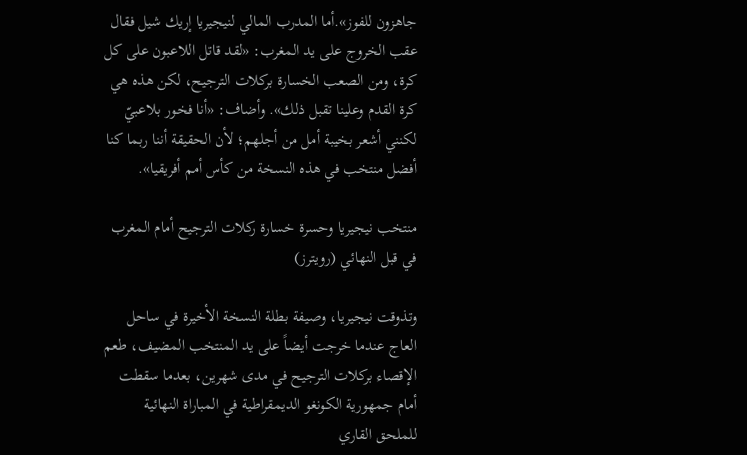جاهزون للفوز».أما المدرب المالي لنيجيريا إريك شيل فقال عقب الخروج على يد المغرب: «لقد قاتل اللاعبون على كل كرة، ومن الصعب الخسارة بركلات الترجيح، لكن هذه هي كرة القدم وعلينا تقبل ذلك». وأضاف: «أنا فخور بلاعبيّ لكنني أشعر بخيبة أمل من أجلهم؛ لأن الحقيقة أننا ربما كنا أفضل منتخب في هذه النسخة من كأس أمم أفريقيا».

منتخب نيجيريا وحسرة خسارة ركلات الترجيح أمام المغرب في قبل النهائي (رويترز)

وتذوقت نيجيريا، وصيفة بطلة النسخة الأخيرة في ساحل العاج عندما خرجت أيضاً على يد المنتخب المضيف، طعم الإقصاء بركلات الترجيح في مدى شهرين، بعدما سقطت أمام جمهورية الكونغو الديمقراطية في المباراة النهائية للملحق القاري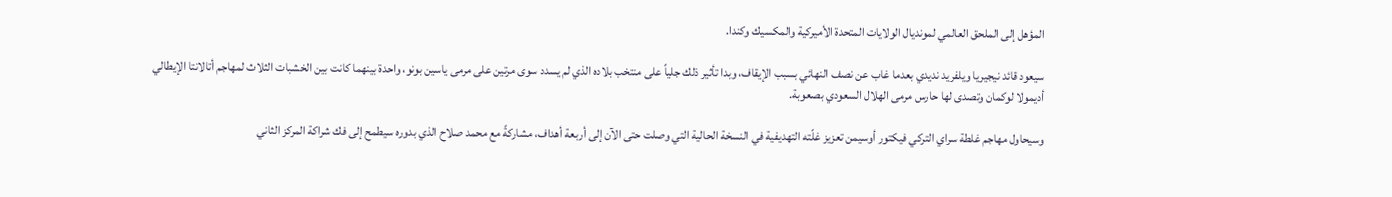المؤهل إلى الملحق العالمي لمونديال الولايات المتحدة الأميركية والمكسيك وكندا.

سيعود قائد نيجيريا ويلفريد نديدي بعدما غاب عن نصف النهائي بسبب الإيقاف، وبدا تأثير ذلك جلياً على منتخب بلاده الذي لم يسدد سوى مرتين على مرمى ياسين بونو، واحدة بينهما كانت بين الخشبات الثلاث لمهاجم أتالانتا الإيطالي أديمولا لوكمان وتصدى لها حارس مرمى الهلال السعودي بصعوبة.

وسيحاول مهاجم غلطة سراي التركي فيكتور أوسيمن تعزيز غلّته التهديفية في النسخة الحالية التي وصلت حتى الآن إلى أربعة أهداف، مشاركةً مع محمد صلاح الذي بدوره سيطمح إلى فك شراكة المركز الثاني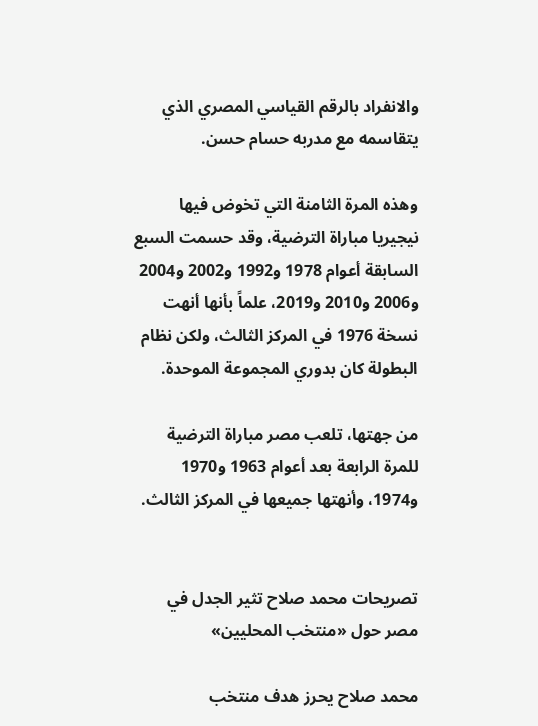والانفراد بالرقم القياسي المصري الذي يتقاسمه مع مدربه حسام حسن.

وهذه المرة الثامنة التي تخوض فيها نيجيريا مباراة الترضية، وقد حسمت السبع السابقة أعوام 1978 و1992 و2002 و2004 و2006 و2010 و2019، علماً بأنها أنهت نسخة 1976 في المركز الثالث، ولكن نظام البطولة كان بدوري المجموعة الموحدة.

من جهتها، تلعب مصر مباراة الترضية للمرة الرابعة بعد أعوام 1963 و1970 و1974، وأنهتها جميعها في المركز الثالث.


تصريحات محمد صلاح تثير الجدل في مصر حول «منتخب المحليين»

محمد صلاح يحرز هدف منتخب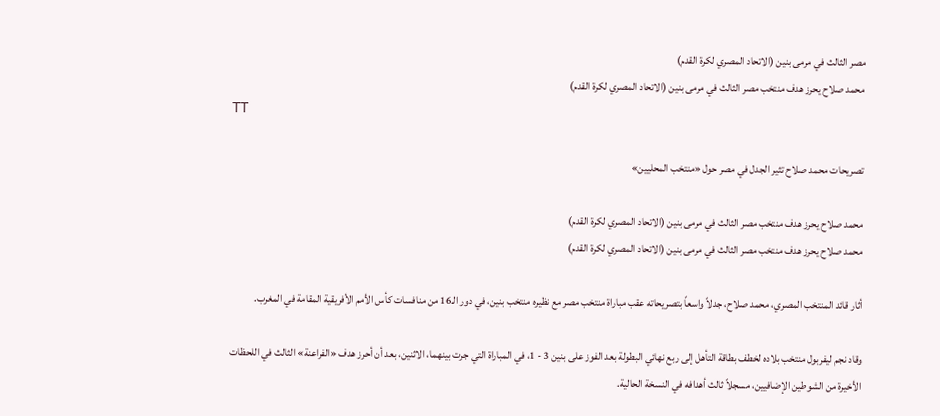مصر الثالث في مرمى بنين (الاتحاد المصري لكرة القدم)
محمد صلاح يحرز هدف منتخب مصر الثالث في مرمى بنين (الاتحاد المصري لكرة القدم)
TT

تصريحات محمد صلاح تثير الجدل في مصر حول «منتخب المحليين»

محمد صلاح يحرز هدف منتخب مصر الثالث في مرمى بنين (الاتحاد المصري لكرة القدم)
محمد صلاح يحرز هدف منتخب مصر الثالث في مرمى بنين (الاتحاد المصري لكرة القدم)

أثار قائد المنتخب المصري، محمد صلاح، جدلاً واسعاً بتصريحاته عقب مباراة منتخب مصر مع نظيره منتخب بنين، في دور الـ16 من منافسات كأس الأمم الأفريقية المقامة في المغرب.

وقاد نجم ليفربول منتخب بلاده لخطف بطاقة التأهل إلى ربع نهائي البطولة بعد الفوز على بنين 3 - 1، في المباراة التي جرت بينهما، الاثنين، بعد أن أحرز هدف «الفراعنة» الثالث في اللحظات الأخيرة من الشوطين الإضافيين، مسجلاً ثالث أهدافه في النسخة الحالية.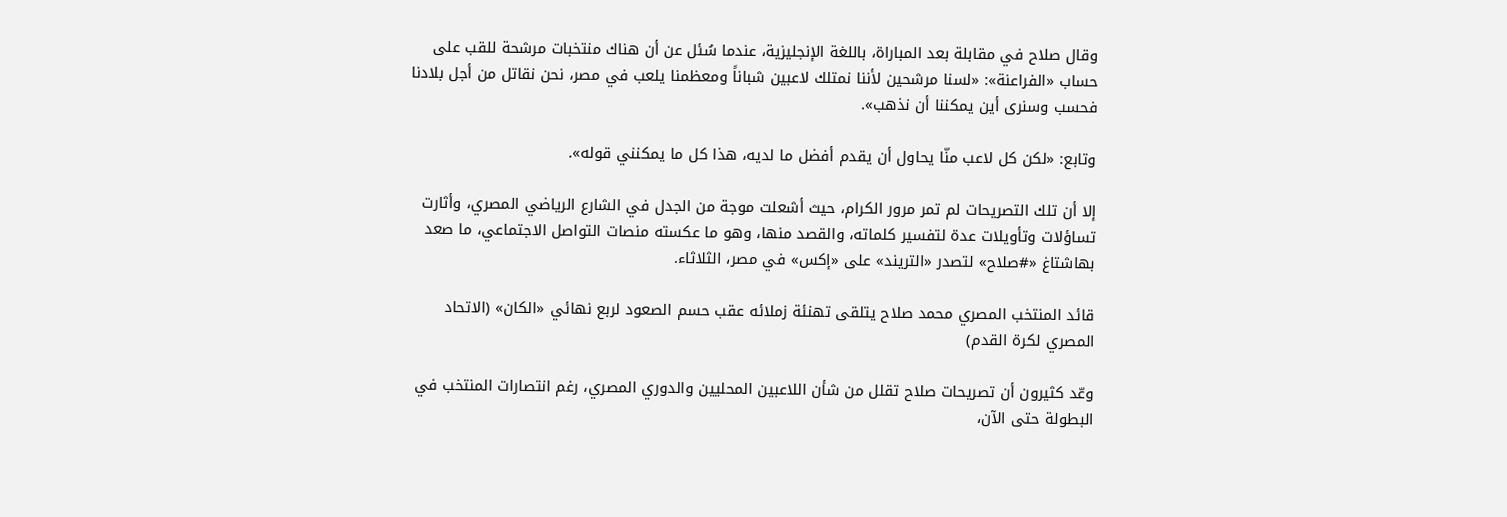وقال صلاح في مقابلة بعد المباراة، باللغة الإنجليزية، عندما سُئل عن أن هناك منتخبات مرشحة للقب على حساب «الفراعنة»: «لسنا مرشحين لأننا نمتلك لاعبين شباناً ومعظمنا يلعب في مصر، نحن نقاتل من أجل بلادنا فحسب وسنرى أين يمكننا أن نذهب».

وتابع: «لكن كل لاعب منّا يحاول أن يقدم أفضل ما لديه، هذا كل ما يمكنني قوله».

إلا أن تلك التصريحات لم تمر مرور الكرام، حيث أشعلت موجة من الجدل في الشارع الرياضي المصري، وأثارت تساؤلات وتأويلات عدة لتفسير كلماته، والقصد منها، وهو ما عكسته منصات التواصل الاجتماعي، ما صعد بهاشتاغ «#صلاح» لتصدر «التريند» على «إكس» في مصر، الثلاثاء.

قائد المنتخب المصري محمد صلاح يتلقى تهنئة زملائه عقب حسم الصعود لربع نهائي «الكان» (الاتحاد المصري لكرة القدم)

وعّد كثيرون أن تصريحات صلاح تقلل من شأن اللاعبين المحليين والدوري المصري، رغم انتصارات المنتخب في البطولة حتى الآن،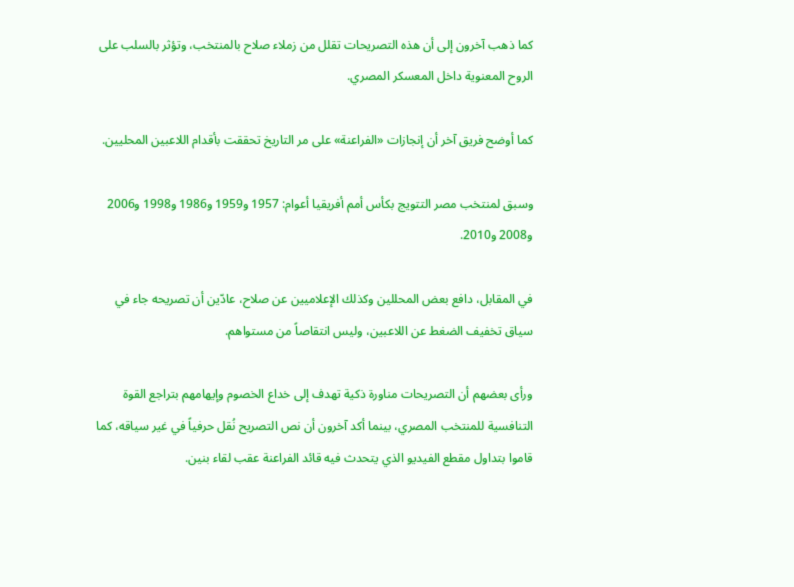كما ذهب آخرون إلى أن هذه التصريحات تقلل من زملاء صلاح بالمنتخب، وتؤثر بالسلب على الروح المعنوية داخل المعسكر المصري.

كما أوضح فريق آخر أن إنجازات «الفراعنة» على مر التاريخ تحققت بأقدام اللاعبين المحليين.

وسبق لمنتخب مصر التتويج بكأس أمم أفريقيا أعوام: 1957 و1959 و1986 و1998 و2006 و2008 و2010.

في المقابل، دافع بعض المحللين وكذلك الإعلاميين عن صلاح، عادّين أن تصريحه جاء في سياق تخفيف الضغط عن اللاعبين، وليس انتقاصاً من مستواهم.

ورأى بعضهم أن التصريحات مناورة ذكية تهدف إلى خداع الخصوم وإيهامهم بتراجع القوة التنافسية للمنتخب المصري، بينما أكد آخرون أن نص التصريح نُقل حرفياً في غير سياقه، كما قاموا بتداول مقطع الفيديو الذي يتحدث فيه قائد الفراعنة عقب لقاء بنين.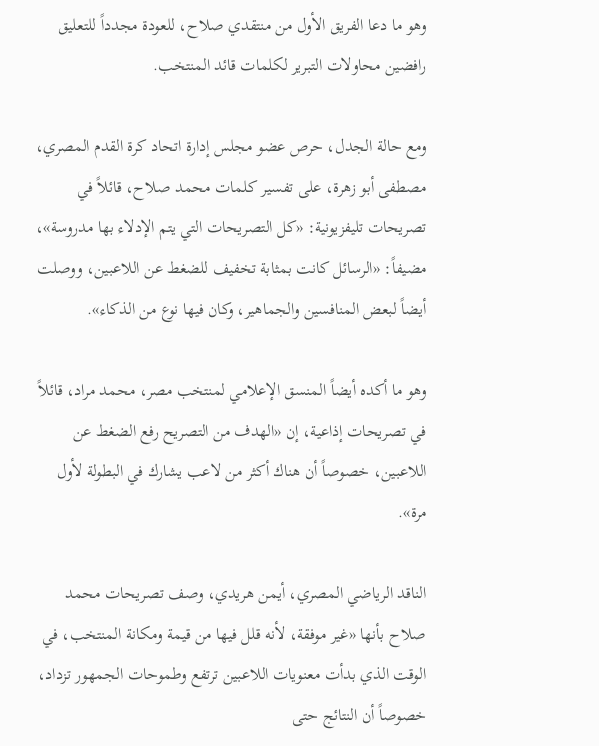وهو ما دعا الفريق الأول من منتقدي صلاح، للعودة مجدداً للتعليق رافضين محاولات التبرير لكلمات قائد المنتخب.

ومع حالة الجدل، حرص عضو مجلس إدارة اتحاد كرة القدم المصري، مصطفى أبو زهرة، على تفسير كلمات محمد صلاح، قائلاً في تصريحات تليفزيونية: «كل التصريحات التي يتم الإدلاء بها مدروسة»، مضيفاً: «الرسائل كانت بمثابة تخفيف للضغط عن اللاعبين، ووصلت أيضاً لبعض المنافسين والجماهير، وكان فيها نوع من الذكاء».

وهو ما أكده أيضاً المنسق الإعلامي لمنتخب مصر، محمد مراد، قائلاً في تصريحات إذاعية، إن «الهدف من التصريح رفع الضغط عن اللاعبين، خصوصاً أن هناك أكثر من لاعب يشارك في البطولة لأول مرة».

الناقد الرياضي المصري، أيمن هريدي، وصف تصريحات محمد صلاح بأنها «غير موفقة، لأنه قلل فيها من قيمة ومكانة المنتخب، في الوقت الذي بدأت معنويات اللاعبين ترتفع وطموحات الجمهور تزداد، خصوصاً أن النتائج حتى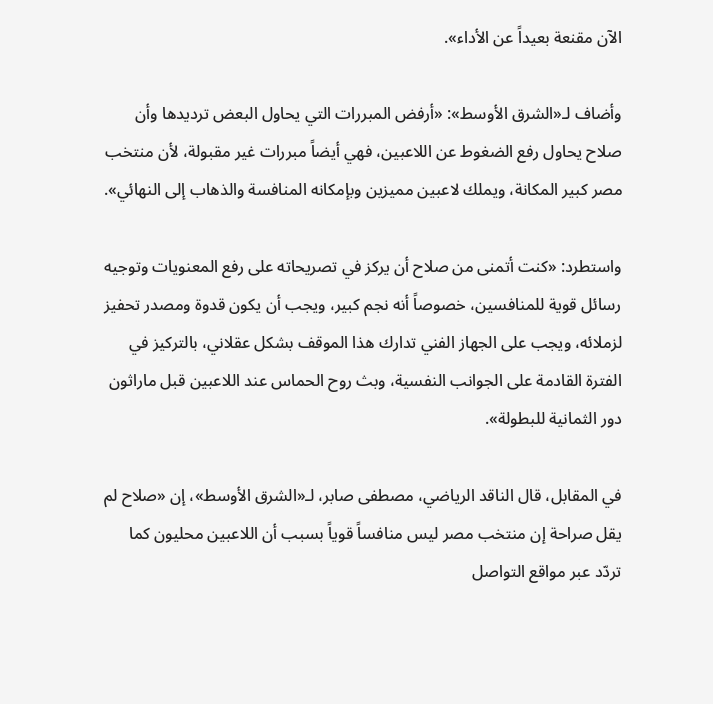الآن مقنعة بعيداً عن الأداء».

وأضاف لـ«الشرق الأوسط»: «أرفض المبررات التي يحاول البعض ترديدها وأن صلاح يحاول رفع الضغوط عن اللاعبين، فهي أيضاً مبررات غير مقبولة، لأن منتخب مصر كبير المكانة، ويملك لاعبين مميزين وبإمكانه المنافسة والذهاب إلى النهائي».

واستطرد: «كنت أتمنى من صلاح أن يركز في تصريحاته على رفع المعنويات وتوجيه رسائل قوية للمنافسين، خصوصاً أنه نجم كبير، ويجب أن يكون قدوة ومصدر تحفيز لزملائه، ويجب على الجهاز الفني تدارك هذا الموقف بشكل عقلاني، بالتركيز في الفترة القادمة على الجوانب النفسية، وبث روح الحماس عند اللاعبين قبل ماراثون دور الثمانية للبطولة».

في المقابل، قال الناقد الرياضي، مصطفى صابر، لـ«الشرق الأوسط»، إن «صلاح لم يقل صراحة إن منتخب مصر ليس منافساً قوياً بسبب أن اللاعبين محليون كما تردّد عبر مواقع التواصل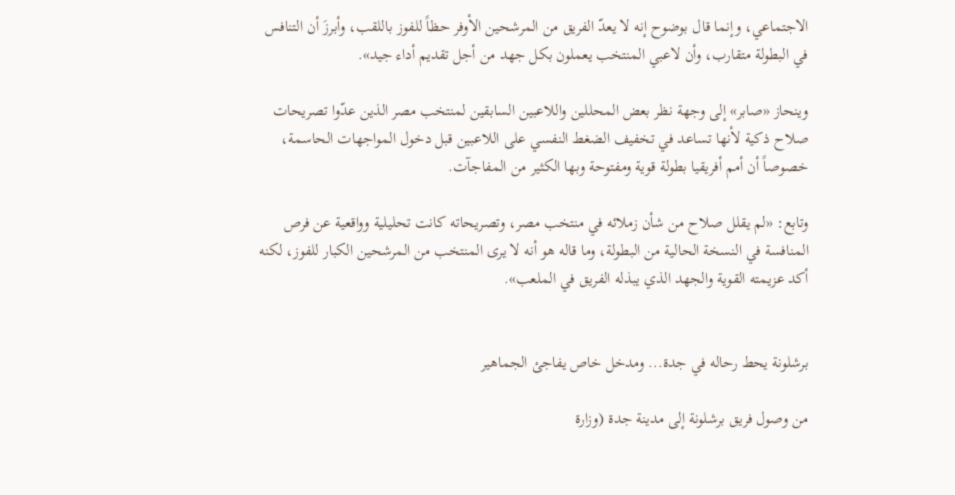الاجتماعي، وإنما قال بوضوح إنه لا يعدّ الفريق من المرشحين الأوفر حظاً للفوز باللقب، وأبرزَ أن التنافس في البطولة متقارب، وأن لاعبي المنتخب يعملون بكل جهد من أجل تقديم أداء جيد».

وينحاز «صابر» إلى وجهة نظر بعض المحللين واللاعبين السابقين لمنتخب مصر الذين عدّوا تصريحات صلاح ذكية لأنها تساعد في تخفيف الضغط النفسي على اللاعبين قبل دخول المواجهات الحاسمة، خصوصاً أن أمم أفريقيا بطولة قوية ومفتوحة وبها الكثير من المفاجآت.

وتابع: «لم يقلل صلاح من شأن زملائه في منتخب مصر، وتصريحاته كانت تحليلية وواقعية عن فرص المنافسة في النسخة الحالية من البطولة، وما قاله هو أنه لا يرى المنتخب من المرشحين الكبار للفوز، لكنه أكد عزيمته القوية والجهد الذي يبذله الفريق في الملعب».


برشلونة يحط رحاله في جدة... ومدخل خاص يفاجئ الجماهير

من وصول فريق برشلونة إلى مدينة جدة (وزارة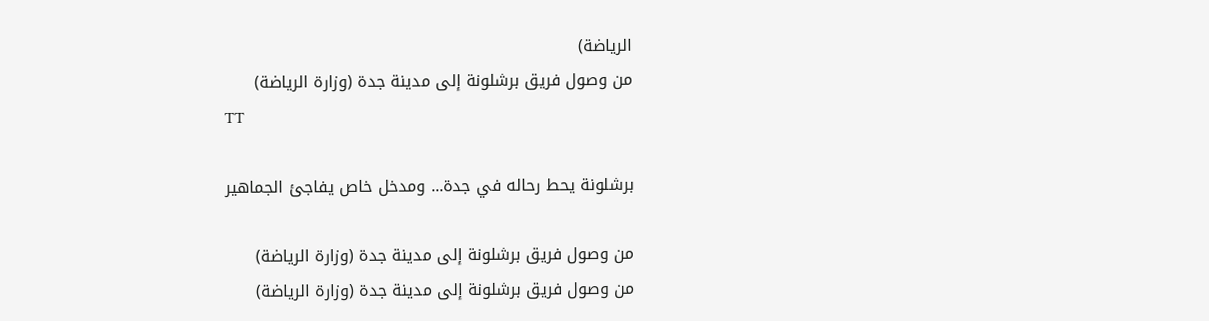الرياضة)
من وصول فريق برشلونة إلى مدينة جدة (وزارة الرياضة)
TT

برشلونة يحط رحاله في جدة... ومدخل خاص يفاجئ الجماهير

من وصول فريق برشلونة إلى مدينة جدة (وزارة الرياضة)
من وصول فريق برشلونة إلى مدينة جدة (وزارة الرياضة)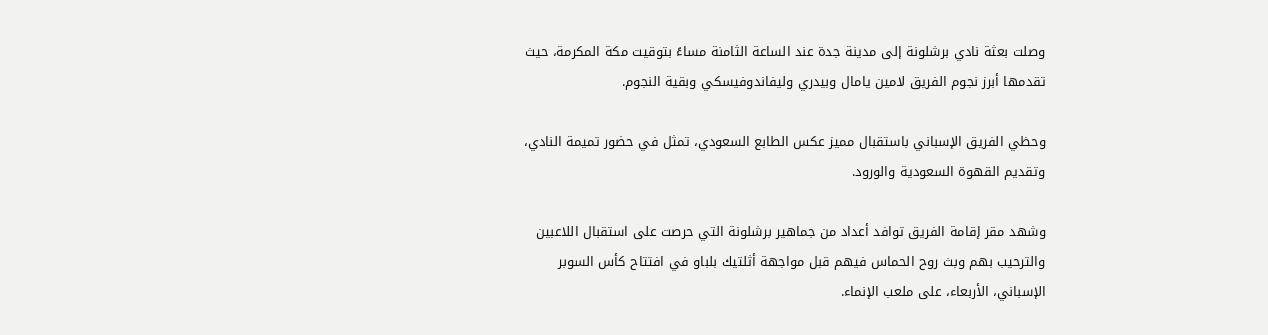وصلت بعثة نادي برشلونة إلى مدينة جدة عند الساعة الثامنة مساءً بتوقيت مكة المكرمة، حيث تقدمها أبرز نجوم الفريق لامين يامال وبيدري وليفاندوفيسكي وبقية النجوم.

وحظي الفريق الإسباني باستقبال مميز عكس الطابع السعودي، تمثل في حضور تميمة النادي، وتقديم القهوة السعودية والورود.

وشهد مقر إقامة الفريق توافد أعداد من جماهير برشلونة التي حرصت على استقبال اللاعبين والترحيب بهم وبث روح الحماس فيهم قبل مواجهة أثلتيك بلباو في افتتاح كأس السوبر الإسباني، الأربعاء، على ملعب الإنماء.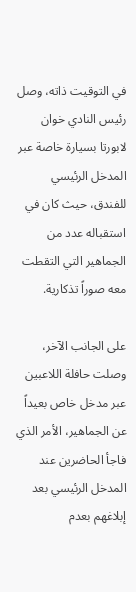في التوقيت ذاته، وصل رئيس النادي خوان لابورتا بسيارة خاصة عبر المدخل الرئيسي للفندق، حيث كان في استقباله عدد من الجماهير التي التقطت معه صوراً تذكارية.

على الجانب الآخر، وصلت حافلة اللاعبين عبر مدخل خاص بعيداً عن الجماهير، الأمر الذي فاجأ الحاضرين عند المدخل الرئيسي بعد إبلاغهم بعدم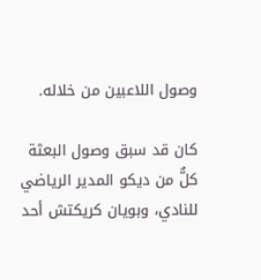وصول اللاعبين من خلاله.

كان قد سبق وصول البعثة كلٌّ من ديكو المدير الرياضي للنادي، وبويان كريكتش أحد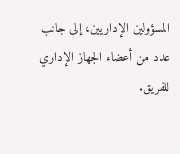المسؤولين الإداريين، إلى جانب عدد من أعضاء الجهاز الإداري للفريق.